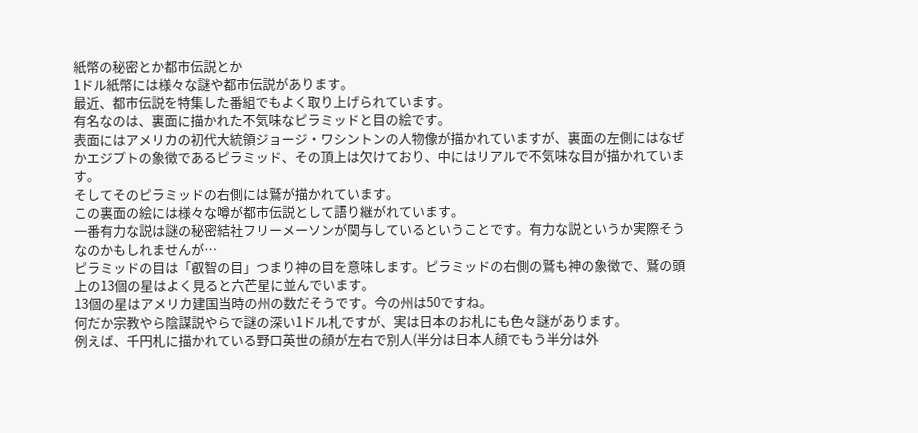紙幣の秘密とか都市伝説とか
1ドル紙幣には様々な謎や都市伝説があります。
最近、都市伝説を特集した番組でもよく取り上げられています。
有名なのは、裏面に描かれた不気味なピラミッドと目の絵です。
表面にはアメリカの初代大統領ジョージ・ワシントンの人物像が描かれていますが、裏面の左側にはなぜかエジプトの象徴であるピラミッド、その頂上は欠けており、中にはリアルで不気味な目が描かれています。
そしてそのピラミッドの右側には鷲が描かれています。
この裏面の絵には様々な噂が都市伝説として語り継がれています。
一番有力な説は謎の秘密結社フリーメーソンが関与しているということです。有力な説というか実際そうなのかもしれませんが…
ピラミッドの目は「叡智の目」つまり神の目を意味します。ピラミッドの右側の鷲も神の象徴で、鷲の頭上の13個の星はよく見ると六芒星に並んでいます。
13個の星はアメリカ建国当時の州の数だそうです。今の州は50ですね。
何だか宗教やら陰謀説やらで謎の深い1ドル札ですが、実は日本のお札にも色々謎があります。
例えば、千円札に描かれている野口英世の顔が左右で別人(半分は日本人顔でもう半分は外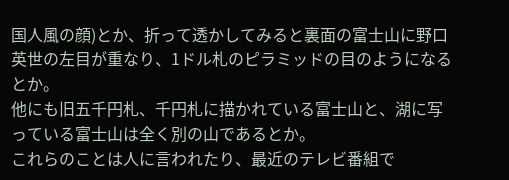国人風の顔)とか、折って透かしてみると裏面の富士山に野口英世の左目が重なり、1ドル札のピラミッドの目のようになるとか。
他にも旧五千円札、千円札に描かれている富士山と、湖に写っている富士山は全く別の山であるとか。
これらのことは人に言われたり、最近のテレビ番組で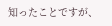知ったことですが、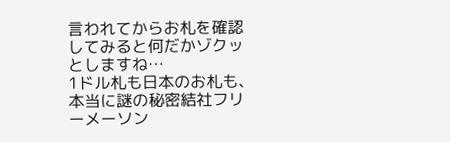言われてからお札を確認してみると何だかゾクッとしますね…
1ドル札も日本のお札も、本当に謎の秘密結社フリーメーソン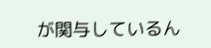が関与しているん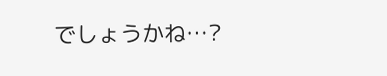でしょうかね…?